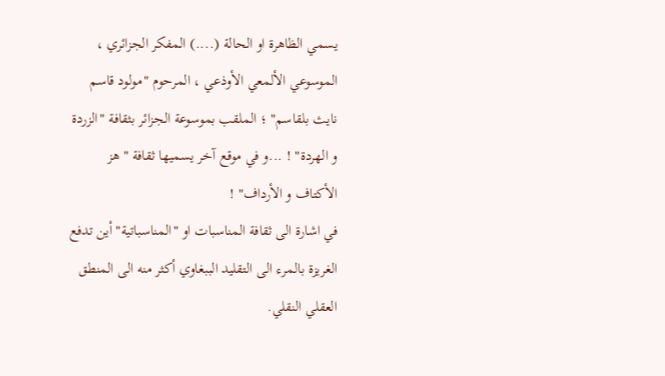يسمي الظاهرة او الحالة (....) المفكر الجزائري ، الموسوعي الألمعي الأوذعي ، المرحوم "مولود قاسم نايث بلقاسم" ؛ الملقب بموسوعة الجزائر بثقافة "الزردة و الهردة" ! ...و في موقع آخر يسميها ثقافة " هز الأكتاف و الأرداف" !
في اشارة الى ثقافة المناسبات او "المناسباتية" أين تدفع الغريزة بالمرء الى التقليد الببغاوي أكثر منه الى المنطق العقلي النقلي.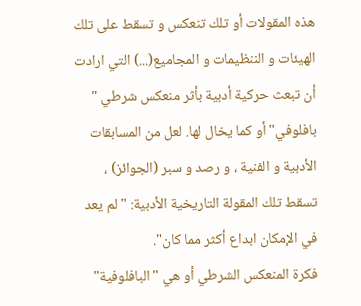هذه المقولات أو تلك تنعكس و تسقط على تلك الهيئات و الننظيمات و المجاميع(...) التي ارادت أن تبعث حركية أدبية بأثر منعكس شرطي " بافلوفي" أو كما يخال لها. لعل من المسابقات الأدبية و الفنية ، و رصد و سبر (الجوائز) ، تسقط تلك المقولة التاريخية الأدبية: " لم يعد في الإمكان ابداع أكثر مما كان".
فكرة المنعكس الشرطي أو هي "البافلوفية"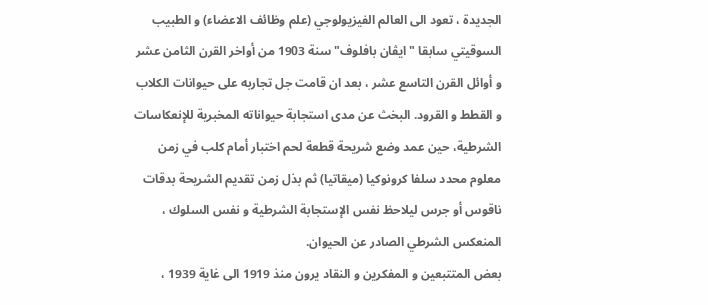الجديدة ، تعود الى العالم الفيزيولوجي (علم وظائف الاعضاء) و الطبيب السوقيتي سابقا "ايڤان بافلوف" سنة 1903 من أواخر القرن الثامن عشر و أوائل القرن التاسع عشر ، بعد ان قامت جل تجاربه على حيوانات الكلاب و القطط و القرود. البخث عن مدى استجابة حيواناته المخبرية للإنعكاسات الشرطية، حين عمد وضع شريحة قطعة لحم اختبار أمام كلب في زمن معلوم محدد سلفا كرونوكيا (ميقاتيا) ثم بذل زمن تقديم الشريحة بدقات ناقوس أو جرس ليلاحظ نفس الإستجابة الشرطية و نفس السلوك ، المنعكس الشرطي الصادر عن الحيوان.
بعض المتتبعين و المفكرين و النقاد يرون منذ 1919 الى غاية 1939 ،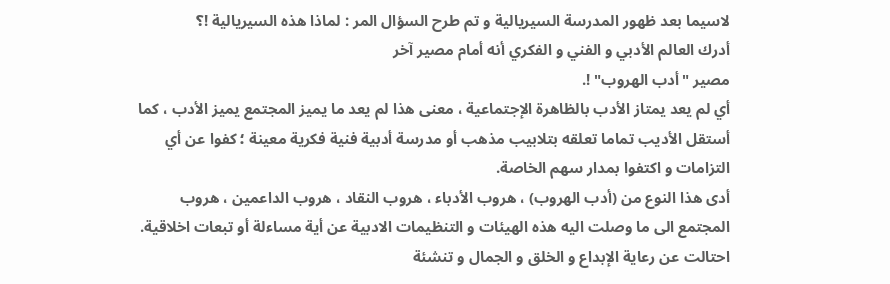لاسيما بعد ظهور المدرسة السيريالية و تم طرح السؤال المر : لماذا هذه السيريالية !؟
أدرك العالم الأدبي و الفني و الفكري أنه أمام مصير آخر
مصير "أدب الهروب" !.
أي لم يعد يمتاز الأدب بالظاهرة الإجتماعية ، معنى هذا لم يعد ما يميز المجتمع يميز الأدب ، كما أستقل الأديب تماما تعلقه بتلابيب مذهب أو مدرسة أدبية فنية فكرية معينة ؛ كفوا عن أي التزامات و اكتفوا بمدار سهم الخاصة.
أدى هذا النوع من (أدب الهروب) ، هروب الأدباء ، هروب النقاد ، هروب الداعمين ، هروب المجتمع الى ما وصلت اليه هذه الهيئات و التنظيمات الادبية عن أية مساءلة أو تبعات اخلاقية. احتالت عن رعاية الإبداع و الخلق و الجمال و تنشئة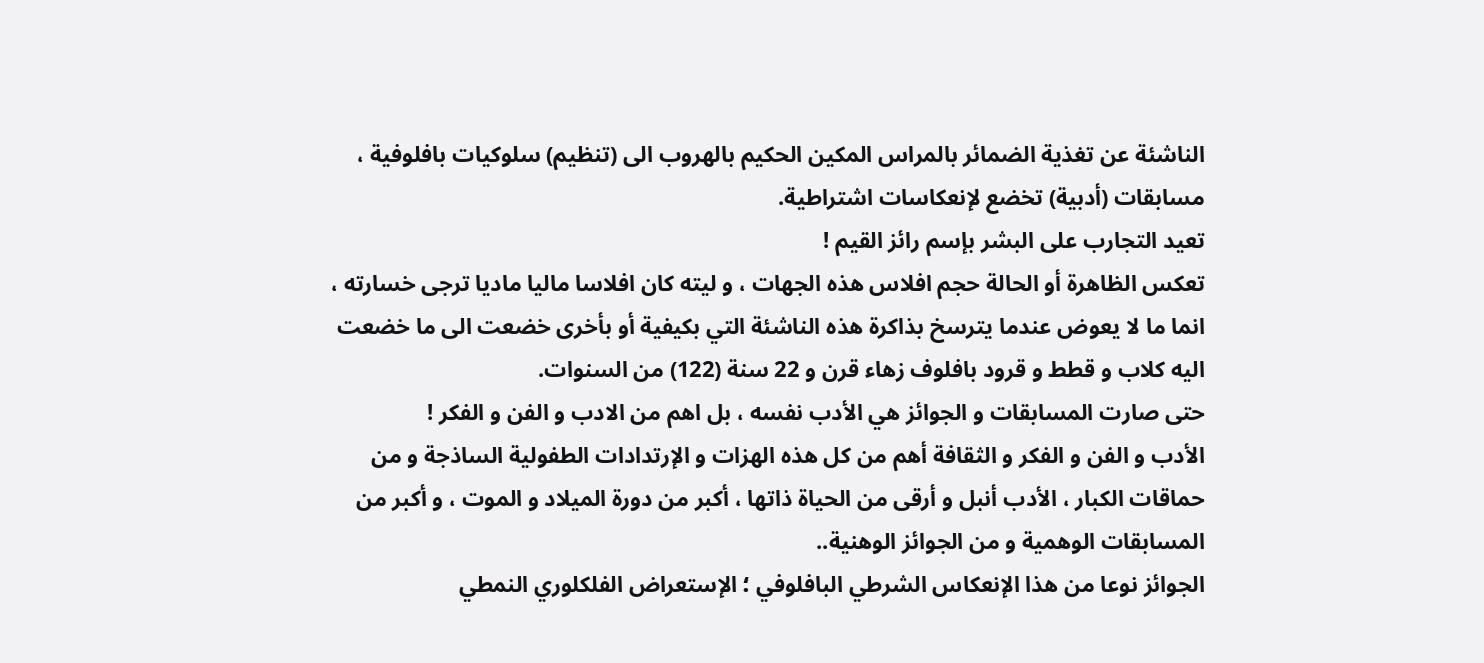الناشئة عن تغذية الضمائر بالمراس المكين الحكيم بالهروب الى (تنظيم) سلوكيات بافلوفية ، مسابقات (أدبية) تخضع لإنعكاسات اشتراطية.
تعيد التجارب على البشر بإسم رائز القيم !
تعكس الظاهرة أو الحالة حجم افلاس هذه الجهات ، و ليته كان افلاسا ماليا ماديا ترجى خسارته ، انما ما لا يعوض عندما يترسخ بذاكرة هذه الناشئة التي بكيفية أو بأخرى خضعت الى ما خضعت اليه كلاب و قطط و قرود بافلوف زهاء قرن و 22 سنة (122) من السنوات.
حتى صارت المسابقات و الجوائز هي الأدب نفسه ، بل اهم من الادب و الفن و الفكر !
الأدب و الفن و الفكر و الثقافة أهم من كل هذه الهزات و الإرتدادات الطفولية الساذجة و من حماقات الكبار ، الأدب أنبل و أرقى من الحياة ذاتها ، أكبر من دورة الميلاد و الموت ، و أكبر من المسابقات الوهمية و من الجوائز الوهنية..
الجوائز نوعا من هذا الإنعكاس الشرطي البافلوفي ؛ الإستعراض الفلكلوري النمطي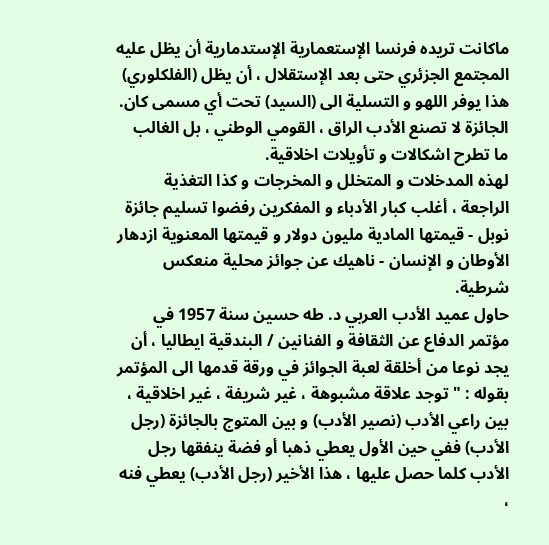ماكانت تريده فرنسا الإستعمارية الإستدمارية أن يظل عليه المجتمع الجزئري حتى بعد الإستقلال ، أن يظل (الفلكلوري) هذا يوفر اللهو و التسلية الى (السيد) تحت أي مسمى كان.
الجائزة لا تصنع الأدب الراق ، القومي الوطني ، بل الغالب ما تطرح اشكالات و تأويلات اخلاقية.
لهذه المدخلات و المتخلل و المخرجات و كذا التغذية الراجعة ، أغلب كبار الأدباء و المفكرين رفضوا تسليم جائزة نوبل - قيمتها المادية مليون دولار و قيمتها المعنوية ازدهار الأوطان و الإنسان - ناهيك عن جوائز محلية منعكس شرطية.
حاول عميد الأدب العربي د. طه حسين سنة 1957 في مؤتمر الدفاع عن الثقافة و الفنانين / البندقية ايطاليا ، أن يجد نوعا من أخلقة لعبة الجوائز في ورقة قدمها الى المؤتمر بقوله : " توجد علاقة مشبوهة ، غير شريفة ، غير اخلاقية ، بين راعي الأدب (نصير الأدب) و بين المتوج بالجائزة (رجل الأدب) ففي حين الأول يعطي ذهبا أو فضة ينفقها رجل الأدب كلما حصل عليها ، هذا الأخير (رجل الأدب) يعطي فنه ،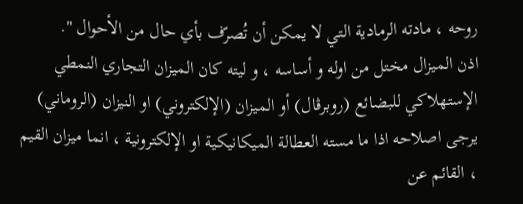روحه ، مادته الرمادية التي لا يمكن أن تُصرّف بأي حال من الأحوال ".
اذن الميزال مختل من اوله و أساسه ، و ليته كان الميزان التجاري النمطي الإستهلاكي للبضائع (روبرڤال) أو الميزان (الإلكتروني) او النيزان (الروماني) يرجى اصلاحه اذا ما مسته العطالة الميكانيكية او الإلكترونية ، انما ميزان القيم ، القائم عن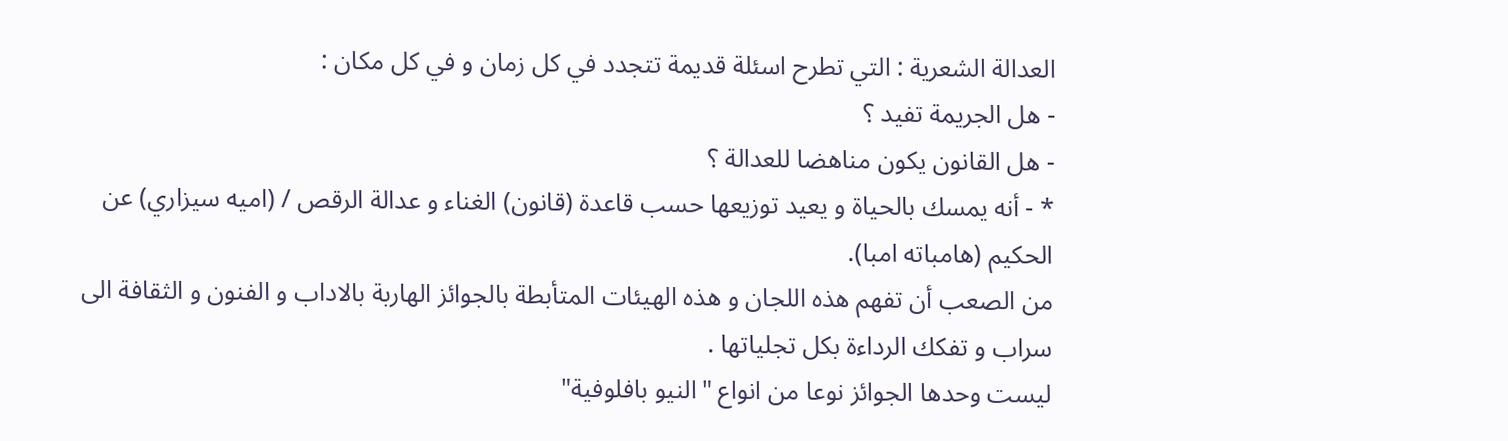العدالة الشعرية : التي تطرح اسئلة قديمة تتجدد في كل زمان و في كل مكان :
- هل الجريمة تفيد ؟
- هل القانون يكون مناهضا للعدالة ؟
* - أنه يمسك بالحياة و يعيد توزيعها حسب قاعدة (قانون) الغناء و عدالة الرقص / (اميه سيزاري) عن الحكيم (هامباته امبا).
من الصعب أن تفهم هذه اللجان و هذه الهيئات المتأبطة بالجوائز الهاربة بالاداب و الفنون و الثقافة الى سراب و تفكك الرداءة بكل تجلياتها .
ليست وحدها الجوائز نوعا من انواع "النيو بافلوفية"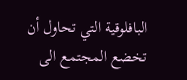البافلوقية التي تحاول أن تخضع المجتمع الى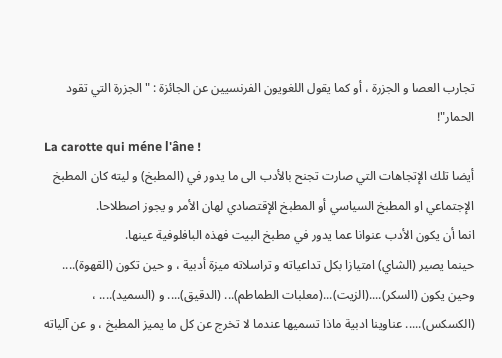تجارب العصا و الجزرة ، أو كما يقول اللغويون الفرنسيين عن الجائزة : "الجزرة التي تقود الحمار"!
La carotte qui méne l'âne !
أيضا تلك الإتجاهات التي صارت تجنح بالأدب الى ما يدور في (المطبخ) و ليته كان المطبخ الإجتماعي او المطبخ السياسي أو المطبخ الإقتصادي لهان الأمر و يجوز اصطلاحا.
انما أن يكون الأدب عنوانا عما يدور في مطبخ البيت فهذه البافلوفية عينها.
حينما يصير (الشاي) امتيازا بكل تداعياته و تراسلاته ميزة أدبية ، و حين تكون (القهوة).... وحين يكون (السكر)....(الزيت)...(معلبات الطماطم)... (الدقيق).... و (السميد).... ، (الكسكس)..... عناوينا ادبية ماذا تسميها عندما لا تخرج عن كل ما يميز المطبخ ، و عن آلياته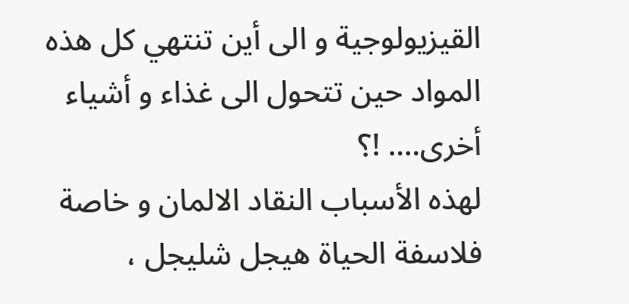القيزيولوجية و الى أين تنتهي كل هذه المواد حين تتحول الى غذاء و أشياء أخرى.... !؟
لهذه الأسباب النقاد الالمان و خاصة فلاسفة الحياة هيجل شليجل ،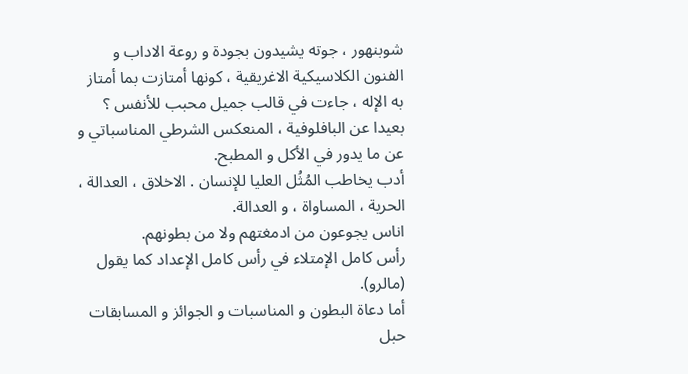شوبنهور ، جوته يشيدون بجودة و روعة الاداب و الفنون الكلاسيكية الاغريقية ، كونها أمتازت بما أمتاز به الإله ، جاءت في قالب جميل محبب للأنفس ؟ بعيدا عن البافلوفية ، المنعكس الشرطي المناسباتي و عن ما يدور في الأكل و المطبح.
أدب يخاطب المُثُل العليا للإنسان . الاخلاق ، العدالة ، الحرية ، المساواة ، و العدالة.
اناس يجوعون من ادمغتهم ولا من بطونهم.
رأس كامل الإمتلاء في رأس كامل الإعداد كما يقول (مالرو).
أما دعاة البطون و المناسبات و الجوائز و المسابقات حبل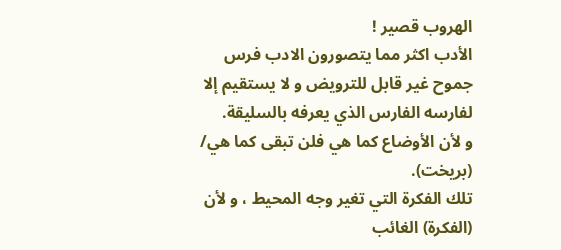الهروب قصير !
الأدب اكثر مما يتصورون الادب فرس جموح غير قابل للترويض و لا يستقيم إلا لفارسه الفارس الذي يعرفه بالسليقة.
و لأن الأوضاع كما هي فلن تبقى كما هي/ (بريخت).
تلك الفكرة التي تغير وجه المحيط ، و لأن (الفكرة) الغائب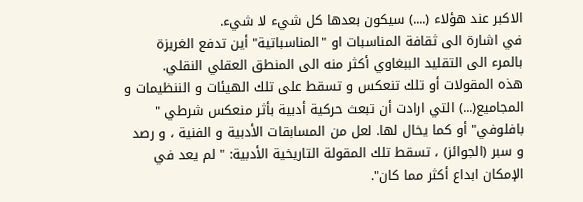الاكبر عند هؤلاء (....) سيكون بعدها كل شيء لا شيء.
في اشارة الى ثقافة المناسبات او "المناسباتية" أين تدفع الغريزة بالمرء الى التقليد الببغاوي أكثر منه الى المنطق العقلي النقلي.
هذه المقولات أو تلك تنعكس و تسقط على تلك الهيئات و الننظيمات و المجاميع(...) التي ارادت أن تبعث حركية أدبية بأثر منعكس شرطي " بافلوفي" أو كما يخال لها. لعل من المسابقات الأدبية و الفنية ، و رصد و سبر (الجوائز) ، تسقط تلك المقولة التاريخية الأدبية: " لم يعد في الإمكان ابداع أكثر مما كان".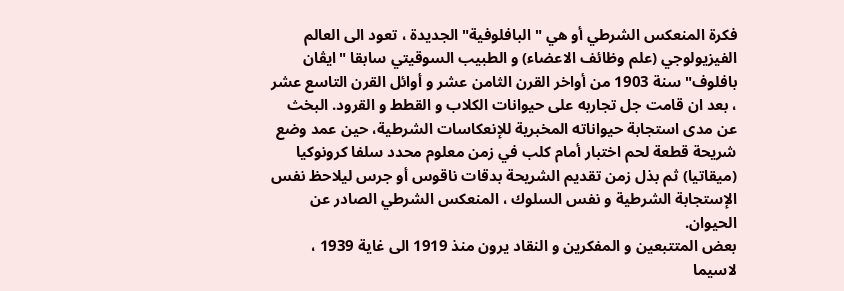فكرة المنعكس الشرطي أو هي "البافلوفية" الجديدة ، تعود الى العالم الفيزيولوجي (علم وظائف الاعضاء) و الطبيب السوقيتي سابقا "ايڤان بافلوف" سنة 1903 من أواخر القرن الثامن عشر و أوائل القرن التاسع عشر ، بعد ان قامت جل تجاربه على حيوانات الكلاب و القطط و القرود. البخث عن مدى استجابة حيواناته المخبرية للإنعكاسات الشرطية، حين عمد وضع شريحة قطعة لحم اختبار أمام كلب في زمن معلوم محدد سلفا كرونوكيا (ميقاتيا) ثم بذل زمن تقديم الشريحة بدقات ناقوس أو جرس ليلاحظ نفس الإستجابة الشرطية و نفس السلوك ، المنعكس الشرطي الصادر عن الحيوان.
بعض المتتبعين و المفكرين و النقاد يرون منذ 1919 الى غاية 1939 ، لاسيما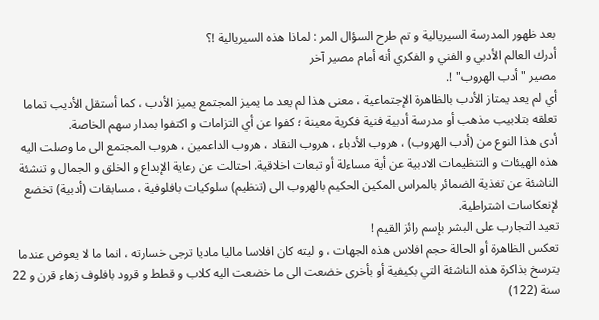بعد ظهور المدرسة السيريالية و تم طرح السؤال المر : لماذا هذه السيريالية !؟
أدرك العالم الأدبي و الفني و الفكري أنه أمام مصير آخر
مصير "أدب الهروب" !.
أي لم يعد يمتاز الأدب بالظاهرة الإجتماعية ، معنى هذا لم يعد ما يميز المجتمع يميز الأدب ، كما أستقل الأديب تماما تعلقه بتلابيب مذهب أو مدرسة أدبية فنية فكرية معينة ؛ كفوا عن أي التزامات و اكتفوا بمدار سهم الخاصة.
أدى هذا النوع من (أدب الهروب) ، هروب الأدباء ، هروب النقاد ، هروب الداعمين ، هروب المجتمع الى ما وصلت اليه هذه الهيئات و التنظيمات الادبية عن أية مساءلة أو تبعات اخلاقية. احتالت عن رعاية الإبداع و الخلق و الجمال و تنشئة الناشئة عن تغذية الضمائر بالمراس المكين الحكيم بالهروب الى (تنظيم) سلوكيات بافلوفية ، مسابقات (أدبية) تخضع لإنعكاسات اشتراطية.
تعيد التجارب على البشر بإسم رائز القيم !
تعكس الظاهرة أو الحالة حجم افلاس هذه الجهات ، و ليته كان افلاسا ماليا ماديا ترجى خسارته ، انما ما لا يعوض عندما يترسخ بذاكرة هذه الناشئة التي بكيفية أو بأخرى خضعت الى ما خضعت اليه كلاب و قطط و قرود بافلوف زهاء قرن و 22 سنة (122)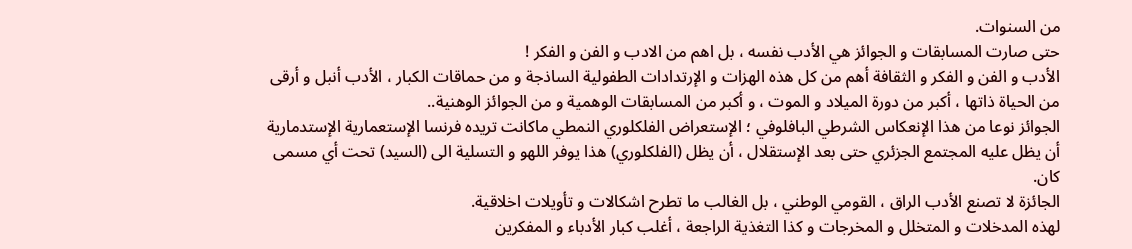من السنوات.
حتى صارت المسابقات و الجوائز هي الأدب نفسه ، بل اهم من الادب و الفن و الفكر !
الأدب و الفن و الفكر و الثقافة أهم من كل هذه الهزات و الإرتدادات الطفولية الساذجة و من حماقات الكبار ، الأدب أنبل و أرقى من الحياة ذاتها ، أكبر من دورة الميلاد و الموت ، و أكبر من المسابقات الوهمية و من الجوائز الوهنية..
الجوائز نوعا من هذا الإنعكاس الشرطي البافلوفي ؛ الإستعراض الفلكلوري النمطي ماكانت تريده فرنسا الإستعمارية الإستدمارية أن يظل عليه المجتمع الجزئري حتى بعد الإستقلال ، أن يظل (الفلكلوري) هذا يوفر اللهو و التسلية الى (السيد) تحت أي مسمى كان.
الجائزة لا تصنع الأدب الراق ، القومي الوطني ، بل الغالب ما تطرح اشكالات و تأويلات اخلاقية.
لهذه المدخلات و المتخلل و المخرجات و كذا التغذية الراجعة ، أغلب كبار الأدباء و المفكرين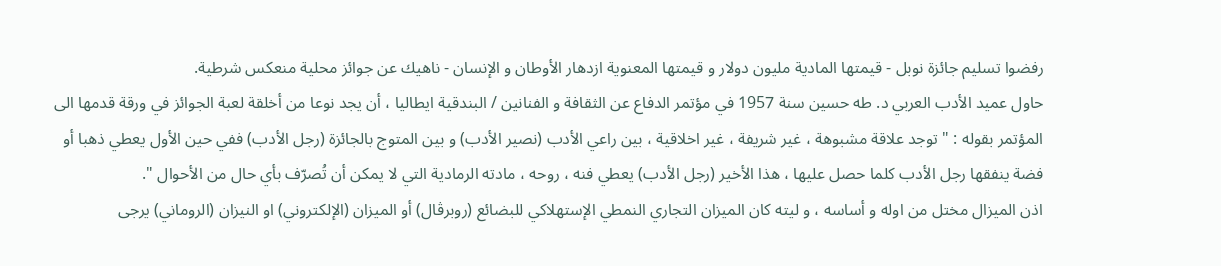رفضوا تسليم جائزة نوبل - قيمتها المادية مليون دولار و قيمتها المعنوية ازدهار الأوطان و الإنسان - ناهيك عن جوائز محلية منعكس شرطية.
حاول عميد الأدب العربي د. طه حسين سنة 1957 في مؤتمر الدفاع عن الثقافة و الفنانين / البندقية ايطاليا ، أن يجد نوعا من أخلقة لعبة الجوائز في ورقة قدمها الى المؤتمر بقوله : " توجد علاقة مشبوهة ، غير شريفة ، غير اخلاقية ، بين راعي الأدب (نصير الأدب) و بين المتوج بالجائزة (رجل الأدب) ففي حين الأول يعطي ذهبا أو فضة ينفقها رجل الأدب كلما حصل عليها ، هذا الأخير (رجل الأدب) يعطي فنه ، روحه ، مادته الرمادية التي لا يمكن أن تُصرّف بأي حال من الأحوال ".
اذن الميزال مختل من اوله و أساسه ، و ليته كان الميزان التجاري النمطي الإستهلاكي للبضائع (روبرڤال) أو الميزان (الإلكتروني) او النيزان (الروماني) يرجى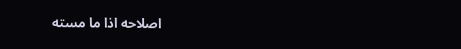اصلاحه اذا ما مسته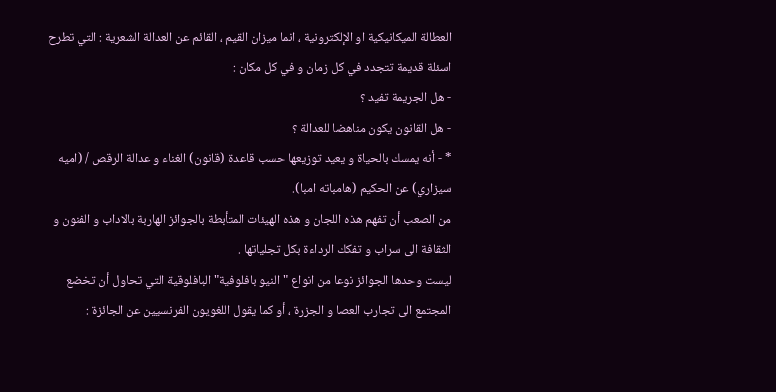العطالة الميكانيكية او الإلكترونية ، انما ميزان القيم ، القائم عن العدالة الشعرية : التي تطرح اسئلة قديمة تتجدد في كل زمان و في كل مكان :
- هل الجريمة تفيد ؟
- هل القانون يكون مناهضا للعدالة ؟
* - أنه يمسك بالحياة و يعيد توزيعها حسب قاعدة (قانون) الغناء و عدالة الرقص / (اميه سيزاري) عن الحكيم (هامباته امبا).
من الصعب أن تفهم هذه اللجان و هذه الهيئات المتأبطة بالجوائز الهاربة بالاداب و الفنون و الثقافة الى سراب و تفكك الرداءة بكل تجلياتها .
ليست وحدها الجوائز نوعا من انواع "النيو بافلوفية" البافلوقية التي تحاول أن تخضع المجتمع الى تجارب العصا و الجزرة ، أو كما يقول اللغويون الفرنسيين عن الجائزة :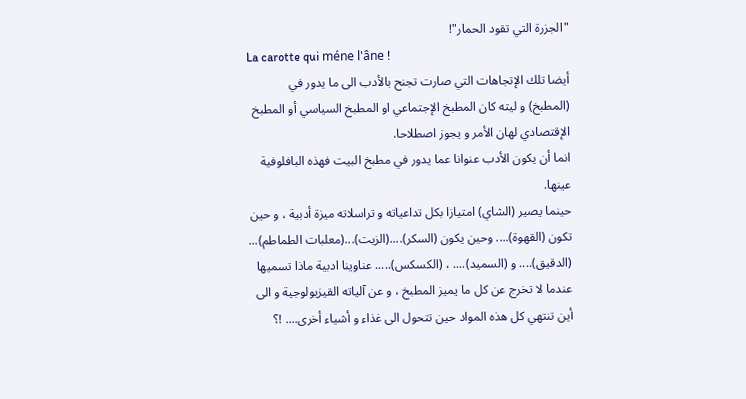"الجزرة التي تقود الحمار"!
La carotte qui méne l'âne !
أيضا تلك الإتجاهات التي صارت تجنح بالأدب الى ما يدور في (المطبخ) و ليته كان المطبخ الإجتماعي او المطبخ السياسي أو المطبخ الإقتصادي لهان الأمر و يجوز اصطلاحا.
انما أن يكون الأدب عنوانا عما يدور في مطبخ البيت فهذه البافلوفية عينها.
حينما يصير (الشاي) امتيازا بكل تداعياته و تراسلاته ميزة أدبية ، و حين تكون (القهوة).... وحين يكون (السكر)....(الزيت)...(معلبات الطماطم)... (الدقيق).... و (السميد).... ، (الكسكس)..... عناوينا ادبية ماذا تسميها عندما لا تخرج عن كل ما يميز المطبخ ، و عن آلياته القيزيولوجية و الى أين تنتهي كل هذه المواد حين تتحول الى غذاء و أشياء أخرى.... !؟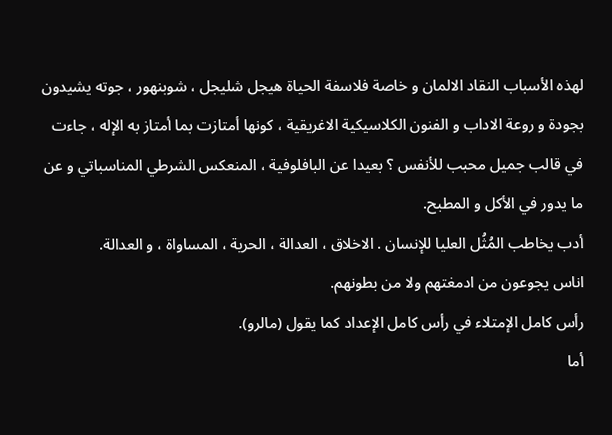لهذه الأسباب النقاد الالمان و خاصة فلاسفة الحياة هيجل شليجل ، شوبنهور ، جوته يشيدون بجودة و روعة الاداب و الفنون الكلاسيكية الاغريقية ، كونها أمتازت بما أمتاز به الإله ، جاءت في قالب جميل محبب للأنفس ؟ بعيدا عن البافلوفية ، المنعكس الشرطي المناسباتي و عن ما يدور في الأكل و المطبح.
أدب يخاطب المُثُل العليا للإنسان . الاخلاق ، العدالة ، الحرية ، المساواة ، و العدالة.
اناس يجوعون من ادمغتهم ولا من بطونهم.
رأس كامل الإمتلاء في رأس كامل الإعداد كما يقول (مالرو).
أما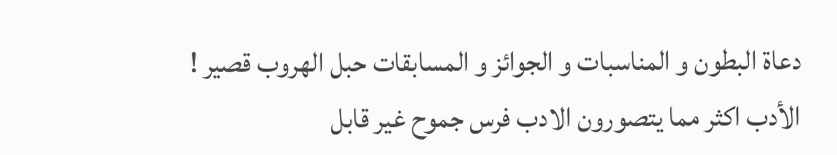دعاة البطون و المناسبات و الجوائز و المسابقات حبل الهروب قصير !
الأدب اكثر مما يتصورون الادب فرس جموح غير قابل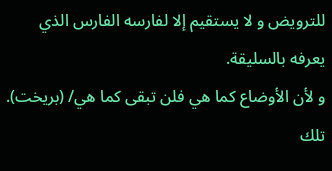للترويض و لا يستقيم إلا لفارسه الفارس الذي يعرفه بالسليقة.
و لأن الأوضاع كما هي فلن تبقى كما هي/ (بريخت).
تلك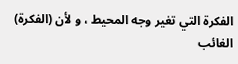الفكرة التي تغير وجه المحيط ، و لأن (الفكرة) الغائب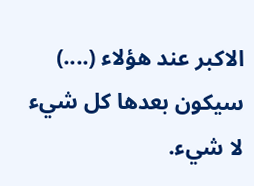الاكبر عند هؤلاء (....) سيكون بعدها كل شيء لا شيء.